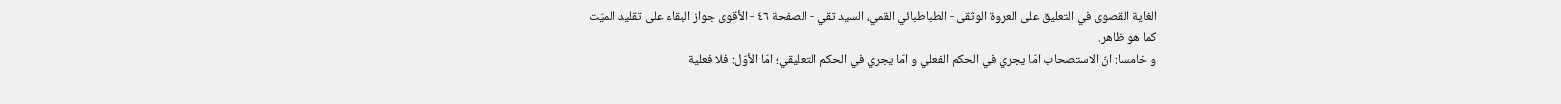الغاية القصوى في التعليق على العروة الوثقى - الطباطبائي القمي، السيد تقي - الصفحة ٤٦ - الأقوى جواز البقاء على تقليد الميّت
كما هو ظاهر.
و خامسا: انّ الاستصحاب امّا يجري في الحكم الفعلي و امّا يجري في الحكم التعليقي؛ امّا الأوّل: فلا فعلية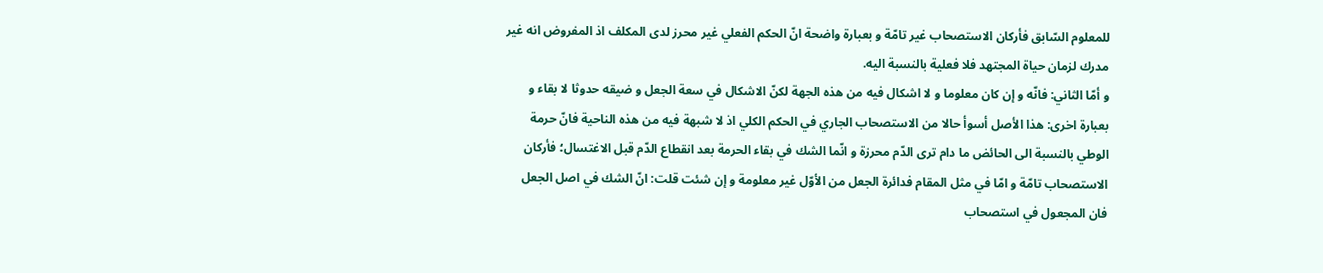للمعلوم السّابق فأركان الاستصحاب غير تامّة و بعبارة واضحة انّ الحكم الفعلي غير محرز لدى المكلف اذ المفروض انه غير مدرك لزمان حياة المجتهد فلا فعلية بالنسبة اليه.
و أمّا الثاني: فانّه و إن كان معلوما و لا اشكال فيه من هذه الجهة لكنّ الاشكال في سعة الجعل و ضيقه حدوثا لا بقاء و بعبارة اخرى: هذا الأصل أسوأ حالا من الاستصحاب الجاري في الحكم الكلي اذ لا شبهة فيه من هذه الناحية فانّ حرمة الوطي بالنسبة الى الحائض ما دام ترى الدّم محرزة و انّما الشك في بقاء الحرمة بعد انقطاع الدّم قبل الاغتسال؛ فأركان الاستصحاب تامّة و امّا في مثل المقام فدائرة الجعل من الأوّل غير معلومة و إن شئت قلت: انّ الشك في اصل الجعل فان المجعول في استصحاب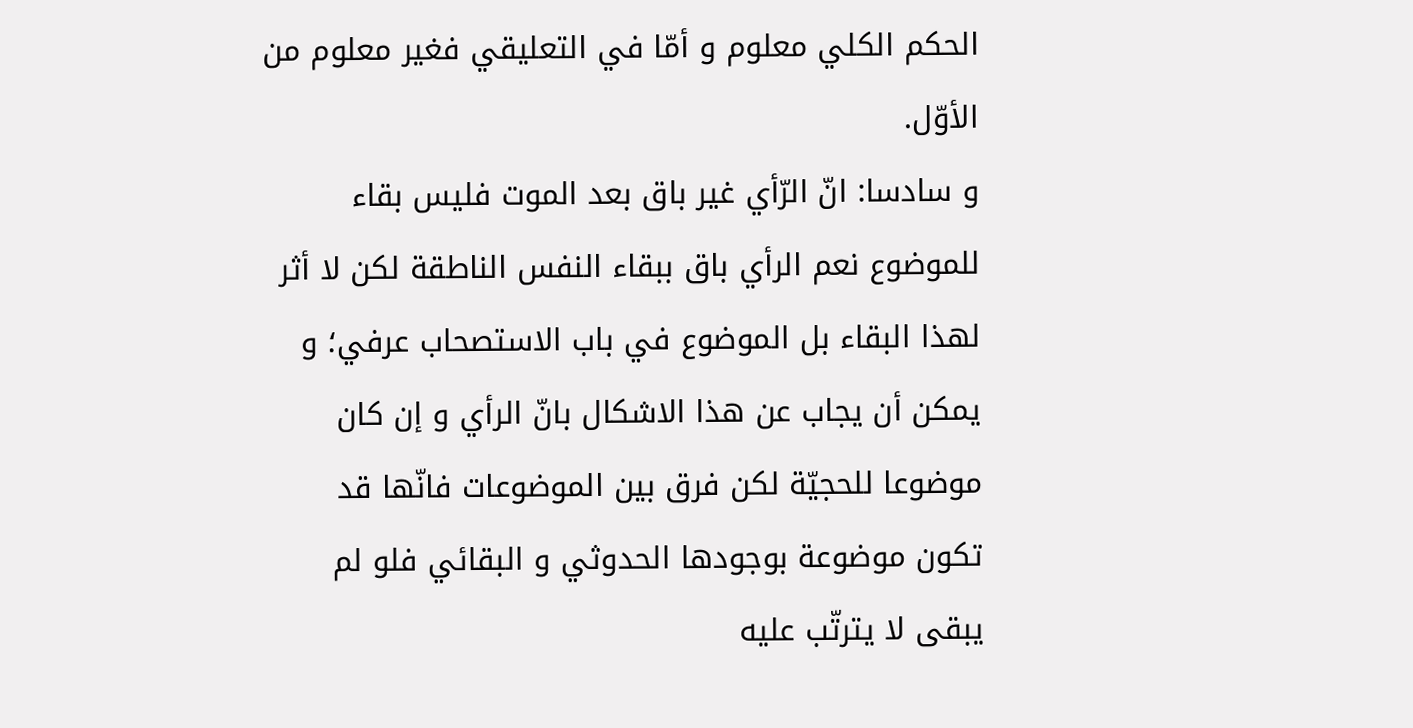الحكم الكلي معلوم و أمّا في التعليقي فغير معلوم من الأوّل.
و سادسا: انّ الرّأي غير باق بعد الموت فليس بقاء للموضوع نعم الرأي باق ببقاء النفس الناطقة لكن لا أثر لهذا البقاء بل الموضوع في باب الاستصحاب عرفي؛ و يمكن أن يجاب عن هذا الاشكال بانّ الرأي و إن كان موضوعا للحجيّة لكن فرق بين الموضوعات فانّها قد تكون موضوعة بوجودها الحدوثي و البقائي فلو لم يبقى لا يترتّب عليه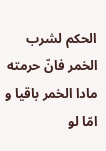الحكم لشرب الخمر فانّ حرمته مادا الخمر باقيا و امّا لو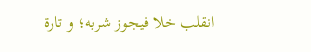انقلب خلا فيجوز شربه؛ و تارة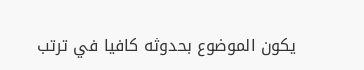يكون الموضوع بحدوثه كافيا في ترتب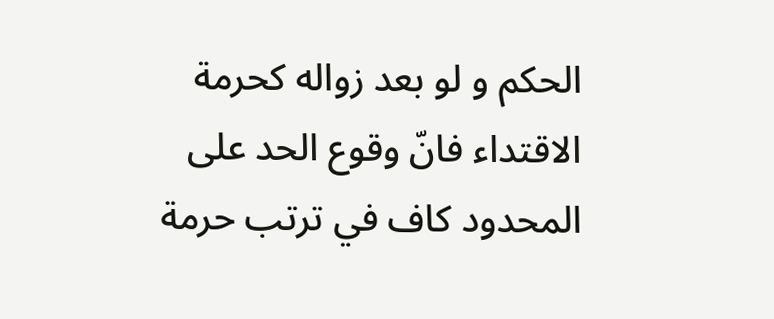الحكم و لو بعد زواله كحرمة الاقتداء فانّ وقوع الحد على المحدود كاف في ترتب حرمة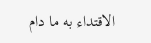الاقتداء به ما دام